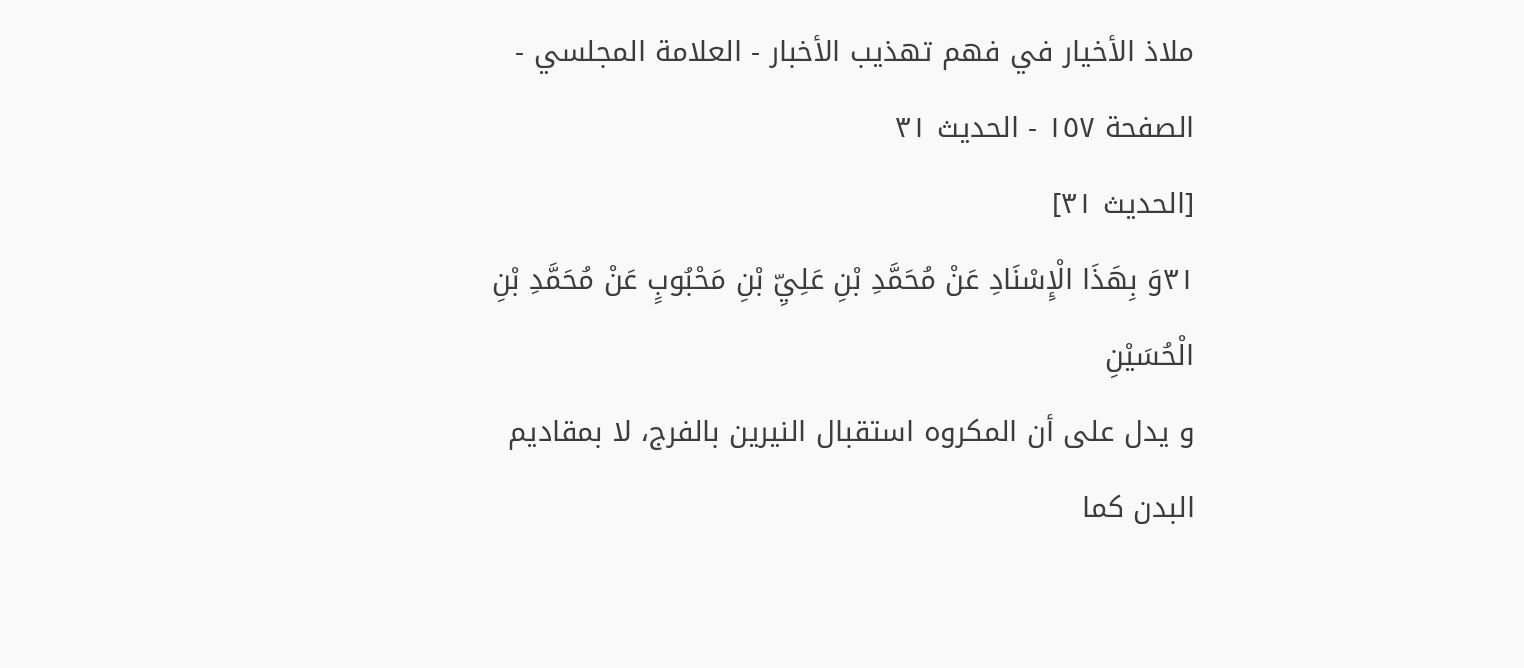ملاذ الأخيار في فهم تهذيب الأخبار - العلامة المجلسي - الصفحة ١٥٧ - الحديث ٣١
[الحديث ٣١]
٣١وَ بِهَذَا الْإِسْنَادِ عَنْ مُحَمَّدِ بْنِ عَلِيِّ بْنِ مَحْبُوبٍ عَنْ مُحَمَّدِ بْنِ الْحُسَيْنِ
و يدل على أن المكروه استقبال النيرين بالفرج، لا بمقاديم البدن كما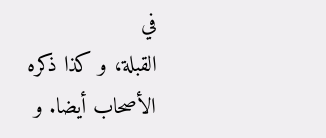في
القبلة، و كذا ذكره الأصحاب أيضا. و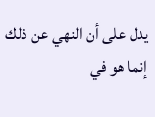يدل على أن النهي عن ذلك إنما هو في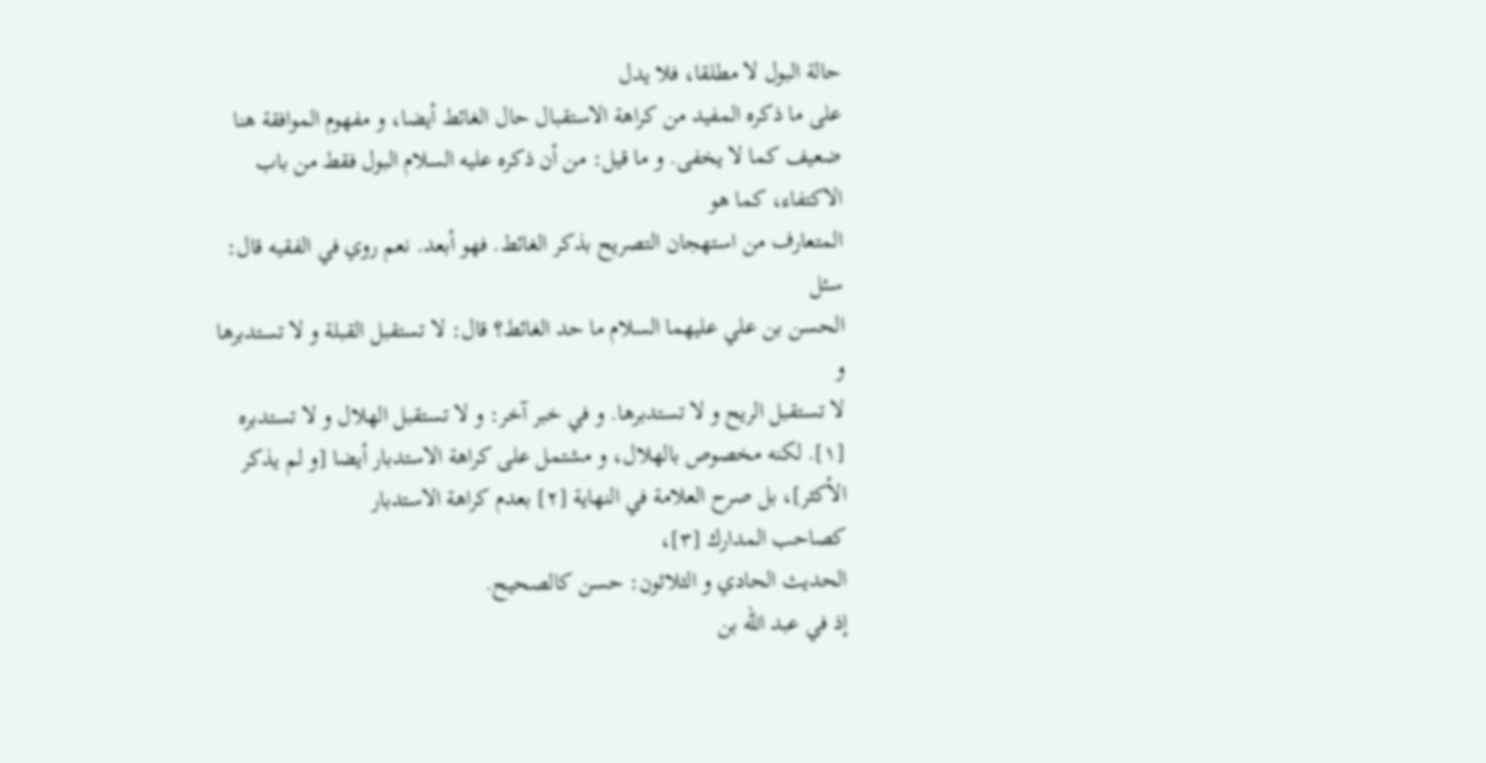حالة البول لا مطلقا، فلا يدل
على ما ذكره المفيد من كراهة الاستقبال حال الغائط أيضا، و مفهوم الموافقة هنا
ضعيف كما لا يخفى. و ما قيل: من أن ذكره عليه السلام البول فقط من باب الاكتفاء، كما هو
المتعارف من استهجان التصريح بذكر الغائط. فهو أبعد. نعم روي في الفقيه قال: سئل
الحسن بن علي عليهما السلام ما حد الغائط؟ قال: لا تستقبل القبلة و لا تستدبرها و
لا تستقبل الريح و لا تستدبرها. و في خبر آخر: و لا تستقبل الهلال و لا تستدبره [١]. لكنه مخصوص بالهلال، و مشتمل على كراهة الاستدبار أيضا [و لم يذكر
الأكثر]، بل صرح العلامة في النهاية [٢] بعدم كراهة الاستدبار
كصاحب المدارك [٣]،
الحديث الحادي و الثلاثون: حسن كالصحيح.
إذ في عبد الله بن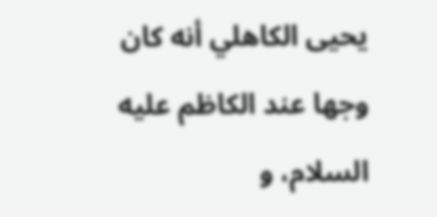يحيى الكاهلي أنه كان وجها عند الكاظم عليه السلام، و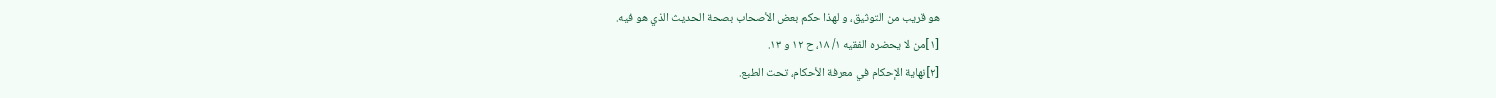هو قريب من التوثيق، و لهذا حكم بعض الأصحاب بصحة الحديث الذي هو فيه.
[١]من لا يحضره الفقيه ١/ ١٨، ح ١٢ و ١٣.
[٢]نهاية الإحكام في معرفة الأحكام، تحت الطبع.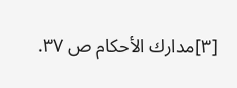[٣]مدارك الأحكام ص ٣٧.